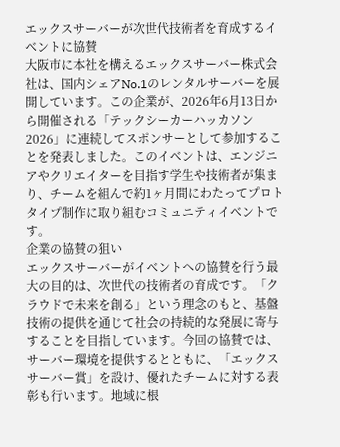エックスサーバーが次世代技術者を育成するイベントに協賛
大阪市に本社を構えるエックスサーバー株式会社は、国内シェアNo.1のレンタルサーバーを展開しています。この企業が、2026年6月13日から開催される「テックシーカーハッカソン2026」に連続してスポンサーとして参加することを発表しました。このイベントは、エンジニアやクリエイターを目指す学生や技術者が集まり、チームを組んで約1ヶ月間にわたってプロトタイプ制作に取り組むコミュニティイベントです。
企業の協賛の狙い
エックスサーバーがイベントへの協賛を行う最大の目的は、次世代の技術者の育成です。「クラウドで未来を創る」という理念のもと、基盤技術の提供を通じて社会の持続的な発展に寄与することを目指しています。今回の協賛では、サーバー環境を提供するとともに、「エックスサーバー賞」を設け、優れたチームに対する表彰も行います。地域に根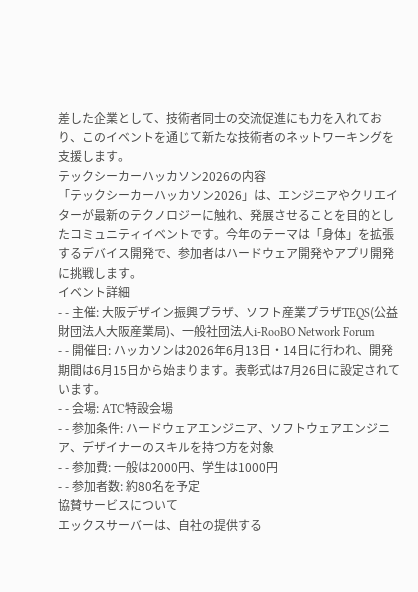差した企業として、技術者同士の交流促進にも力を入れており、このイベントを通じて新たな技術者のネットワーキングを支援します。
テックシーカーハッカソン2026の内容
「テックシーカーハッカソン2026」は、エンジニアやクリエイターが最新のテクノロジーに触れ、発展させることを目的としたコミュニティイベントです。今年のテーマは「身体」を拡張するデバイス開発で、参加者はハードウェア開発やアプリ開発に挑戦します。
イベント詳細
- - 主催: 大阪デザイン振興プラザ、ソフト産業プラザTEQS(公益財団法人大阪産業局)、一般社団法人i-RooBO Network Forum
- - 開催日: ハッカソンは2026年6月13日・14日に行われ、開発期間は6月15日から始まります。表彰式は7月26日に設定されています。
- - 会場: ATC特設会場
- - 参加条件: ハードウェアエンジニア、ソフトウェアエンジニア、デザイナーのスキルを持つ方を対象
- - 参加費: 一般は2000円、学生は1000円
- - 参加者数: 約80名を予定
協賛サービスについて
エックスサーバーは、自社の提供する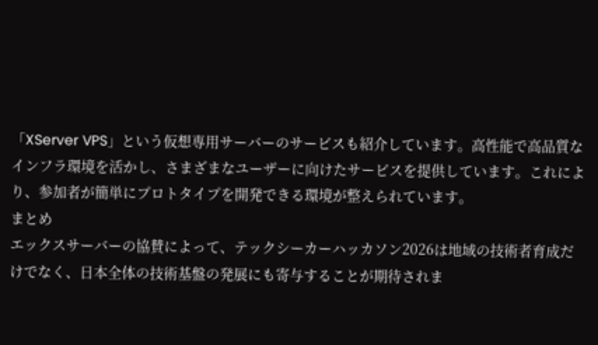「XServer VPS」という仮想専用サーバーのサービスも紹介しています。高性能で高品質なインフラ環境を活かし、さまざまなユーザーに向けたサービスを提供しています。これにより、参加者が簡単にプロトタイプを開発できる環境が整えられています。
まとめ
エックスサーバーの協賛によって、テックシーカーハッカソン2026は地域の技術者育成だけでなく、日本全体の技術基盤の発展にも寄与することが期待されま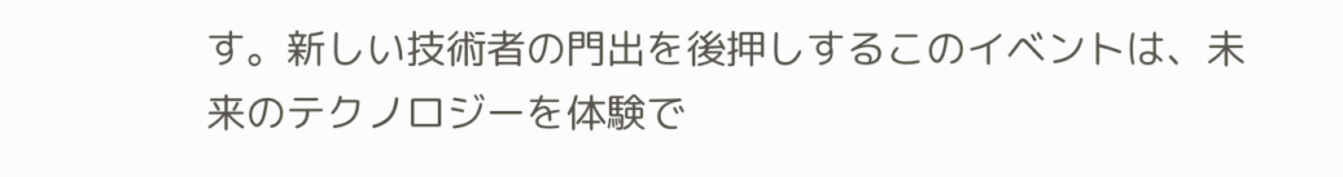す。新しい技術者の門出を後押しするこのイベントは、未来のテクノロジーを体験で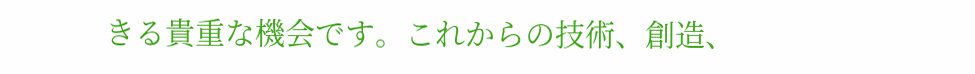きる貴重な機会です。これからの技術、創造、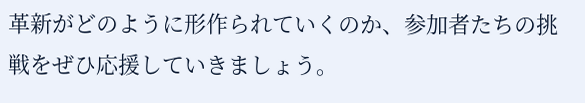革新がどのように形作られていくのか、参加者たちの挑戦をぜひ応援していきましょう。